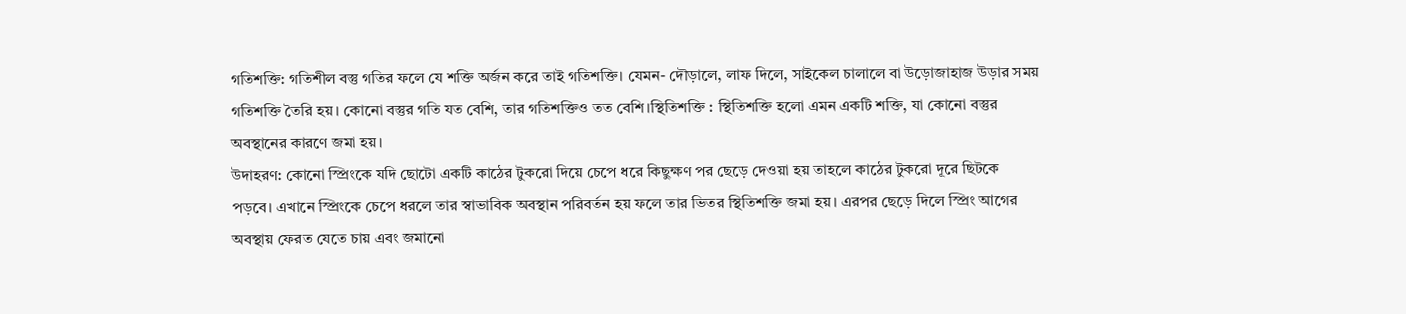গতিশক্তি: গতিশীল বস্তু গতির ফলে যে শক্তি অর্জন করে তাই গতিশক্তি। যেমন- দৌড়ালে, লাফ দিলে, সাইকেল চালালে বা উড়োজাহাজ উড়ার সময় গতিশক্তি তৈরি হয়। কোনো বস্তুর গতি যত বেশি, তার গতিশক্তিও তত বেশি।স্থিতিশক্তি : স্থিতিশক্তি হলো এমন একটি শক্তি, যা কোনো বস্তুর অবস্থানের কারণে জমা হয়।
উদাহরণ: কোনো স্প্রিংকে যদি ছোটো একটি কাঠের টুকরো দিয়ে চেপে ধরে কিছুক্ষণ পর ছেড়ে দেওয়া হয় তাহলে কাঠের টুকরো দূরে ছিটকে পড়বে। এখানে স্প্রিংকে চেপে ধরলে তার স্বাভাবিক অবস্থান পরিবর্তন হয় ফলে তার ভিতর স্থিতিশক্তি জমা হয়। এরপর ছেড়ে দিলে স্প্রিং আগের অবস্থায় ফেরত যেতে চায় এবং জমানো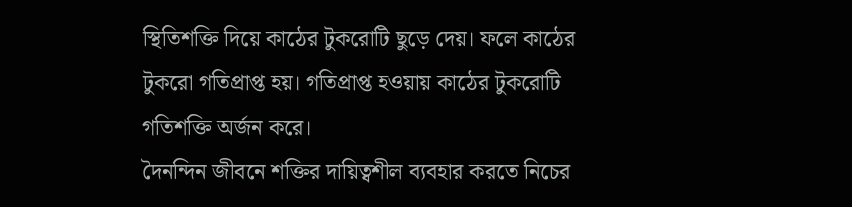স্থিতিশক্তি দিয়ে কাঠের টুকরোটি ছুড়ে দেয়। ফলে কাঠের টুকরো গতিপ্রাপ্ত হয়। গতিপ্রাপ্ত হওয়ায় কাঠের টুকরোটি গতিশক্তি অর্জন করে।
দৈনন্দিন জীবনে শক্তির দায়িত্বশীল ব্যবহার করতে নিচের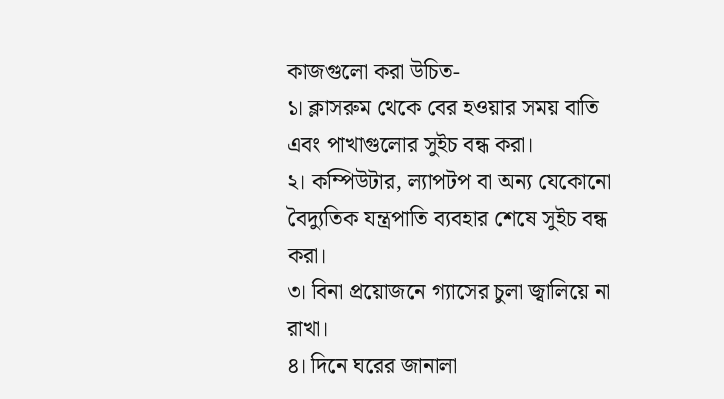কাজগুলো করা উচিত-
১। ক্লাসরুম থেকে বের হওয়ার সময় বাতি এবং পাখাগুলোর সুইচ বন্ধ করা।
২। কম্পিউটার, ল্যাপটপ বা অন্য যেকোনো বৈদ্যুতিক যন্ত্রপাতি ব্যবহার শেষে সুইচ বন্ধ করা।
৩। বিনা প্রয়োজনে গ্যাসের চুলা জ্বালিয়ে না রাখা।
৪। দিনে ঘরের জানালা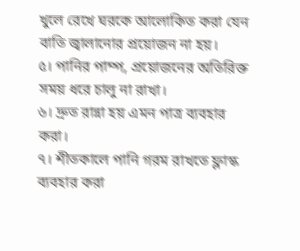খুলে রেখে ঘরকে আলোকিত করা যেন বাতি জ্বালানোর প্রয়োজন না হয়।
৫। পানির পাম্প, প্রয়োজনের অতিরিক্ত সময় ধরে চালু না রাখা।
৬। দ্রুত রান্না হয় এমন পাত্র ব্যবহার করা।
৭। শীতকালে পানি গরম রাখতে ফ্লাস্ক ব্যবহার করা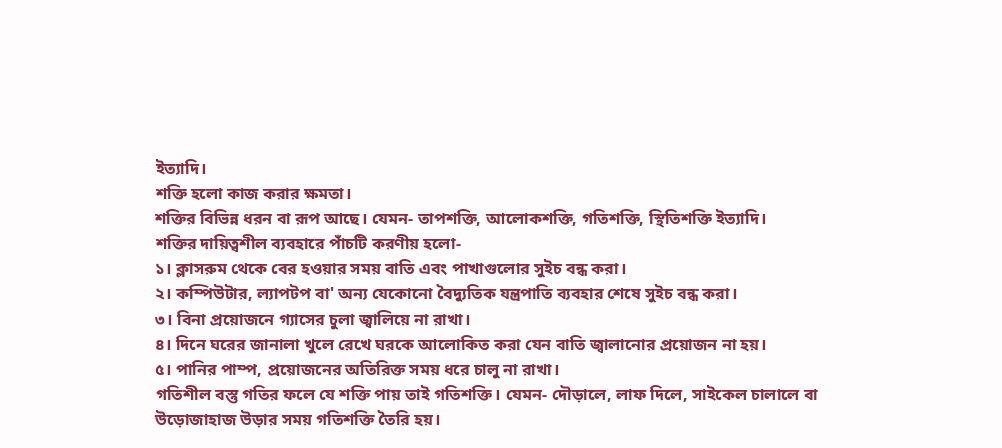ইত্যাদি।
শক্তি হলো কাজ করার ক্ষমতা।
শক্তির বিভিন্ন ধরন বা রূপ আছে। যেমন- তাপশক্তি, আলোকশক্তি, গতিশক্তি, স্থিতিশক্তি ইত্যাদি।
শক্তির দায়িত্বশীল ব্যবহারে পাঁচটি করণীয় হলো-
১। ক্লাসরুম থেকে বের হওয়ার সময় বাতি এবং পাখাগুলোর সুইচ বন্ধ করা।
২। কম্পিউটার, ল্যাপটপ বা' অন্য যেকোনো বৈদ্যুতিক যন্ত্রপাতি ব্যবহার শেষে সুইচ বন্ধ করা।
৩। বিনা প্রয়োজনে গ্যাসের চুলা জ্বালিয়ে না রাখা।
৪। দিনে ঘরের জানালা খুলে রেখে ঘরকে আলোকিত করা যেন বাতি জ্বালানোর প্রয়োজন না হয়।
৫। পানির পাম্প, প্রয়োজনের অতিরিক্ত সময় ধরে চালু না রাখা।
গতিশীল বস্তু গতির ফলে যে শক্তি পায় তাই গতিশক্তি। যেমন- দৌড়ালে, লাফ দিলে, সাইকেল চালালে বা উড়োজাহাজ উড়ার সময় গতিশক্তি তৈরি হয়।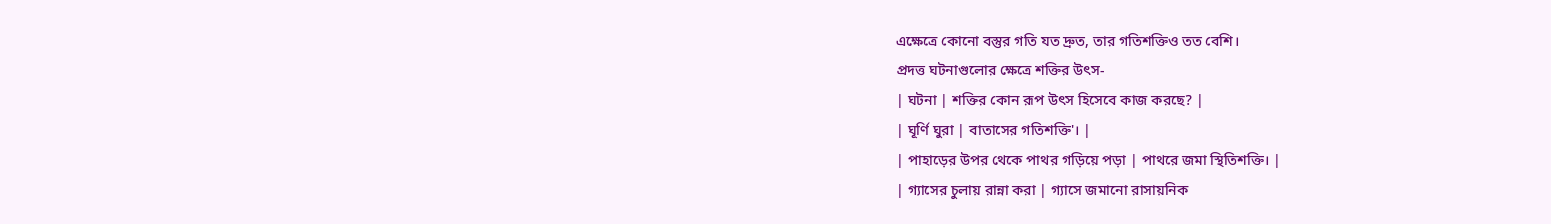এক্ষেত্রে কোনো বস্তুর গতি যত দ্রুত, তার গতিশক্তিও তত বেশি।
প্রদত্ত ঘটনাগুলোর ক্ষেত্রে শক্তির উৎস-
| ঘটনা | শক্তির কোন রূপ উৎস হিসেবে কাজ করছে? |
| ঘূর্ণি ঘুরা | বাতাসের গতিশক্তি'। |
| পাহাড়ের উপর থেকে পাথর গড়িয়ে পড়া | পাথরে জমা স্থিতিশক্তি। |
| গ্যাসের চুলায় রান্না করা | গ্যাসে জমানো রাসায়নিক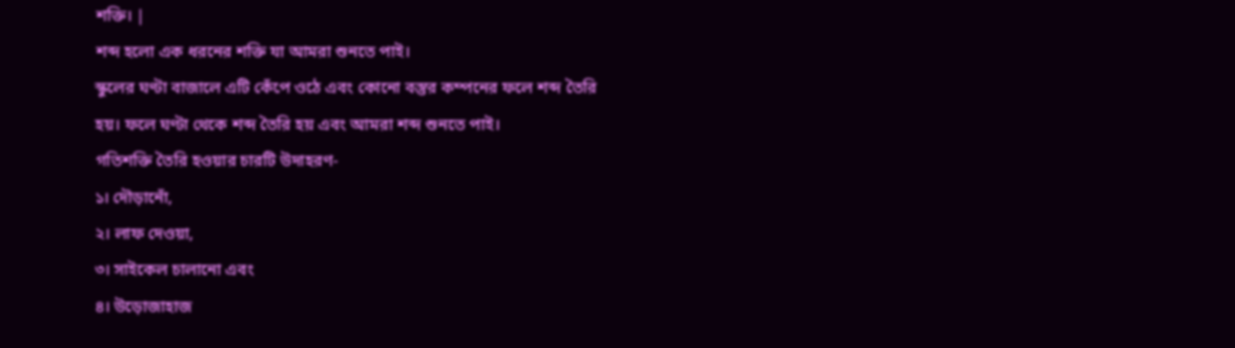শক্তি। |
শব্দ হলো এক ধরনের শক্তি যা আমরা শুনতে পাই।
স্কুলের ঘণ্টা বাজালে এটি কেঁপে ওঠে এবং কোনো বস্তুর কম্পনের ফলে শব্দ তৈরি হয়। ফলে ঘণ্টা থেকে শব্দ তৈরি হয় এবং আমরা শব্দ শুনতে পাই।
গতিশক্তি তৈরি হওয়ার চারটি উদাহরণ-
১। দৌড়ানোঁ,
২। লাফ দেওয়া,
৩। সাইকেল চালানো এবং
৪। উড়োজাহাজ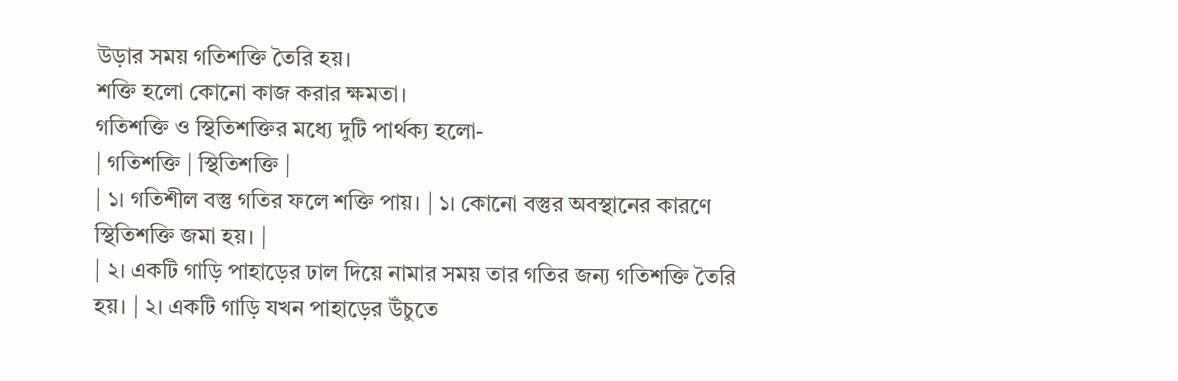উড়ার সময় গতিশক্তি তৈরি হয়।
শক্তি হলো কোনো কাজ করার ক্ষমতা।
গতিশক্তি ও স্থিতিশক্তির মধ্যে দুটি পার্থক্য হলো-
| গতিশক্তি | স্থিতিশক্তি |
| ১। গতিশীল বস্তু গতির ফলে শক্তি পায়। | ১। কোনো বস্তুর অবস্থানের কারণে স্থিতিশক্তি জমা হয়। |
| ২। একটি গাড়ি পাহাড়ের ঢাল দিয়ে নামার সময় তার গতির জন্য গতিশক্তি তৈরি হয়। | ২। একটি গাড়ি যখন পাহাড়ের উঁচুতে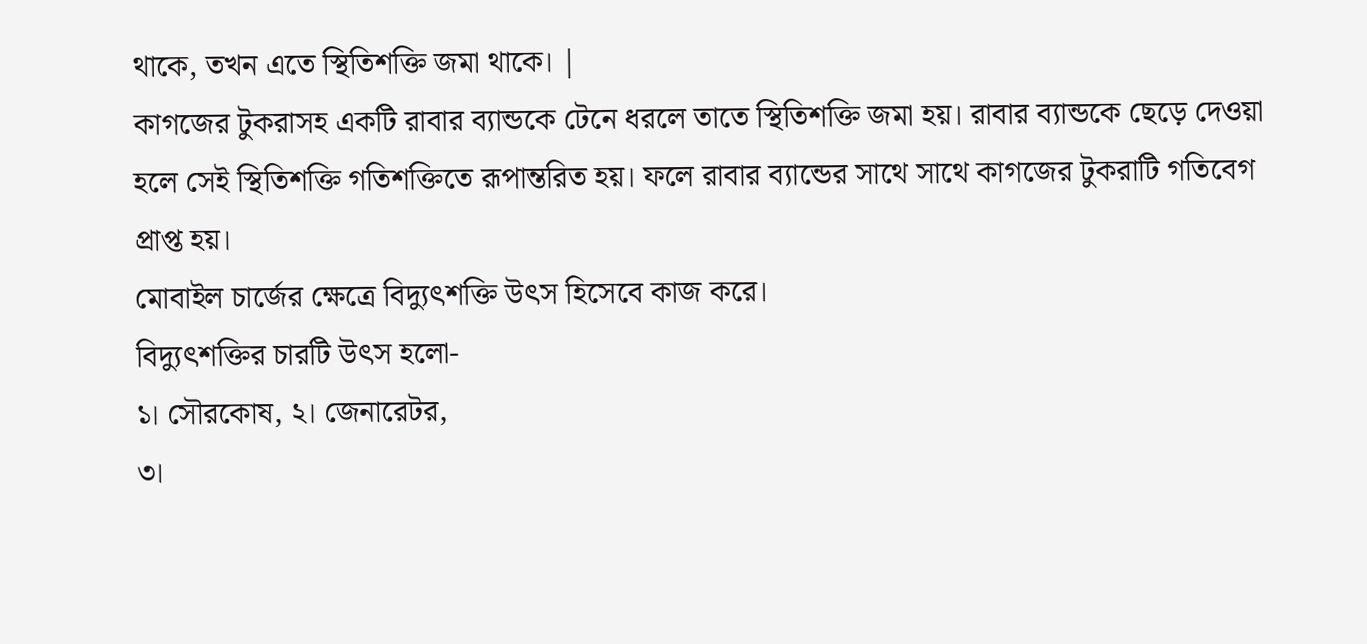থাকে, তখন এতে স্থিতিশক্তি জমা থাকে। |
কাগজের টুকরাসহ একটি রাবার ব্যান্ডকে টেনে ধরলে তাতে স্থিতিশক্তি জমা হয়। রাবার ব্যান্ডকে ছেড়ে দেওয়া হলে সেই স্থিতিশক্তি গতিশক্তিতে রূপান্তরিত হয়। ফলে রাবার ব্যান্ডের সাথে সাথে কাগজের টুকরাটি গতিবেগ প্রাপ্ত হয়।
মোবাইল চার্জের ক্ষেত্রে বিদ্যুৎশক্তি উৎস হিসেবে কাজ করে।
বিদ্যুৎশক্তির চারটি উৎস হলো-
১। সৌরকোষ, ২। জেনারেটর,
৩।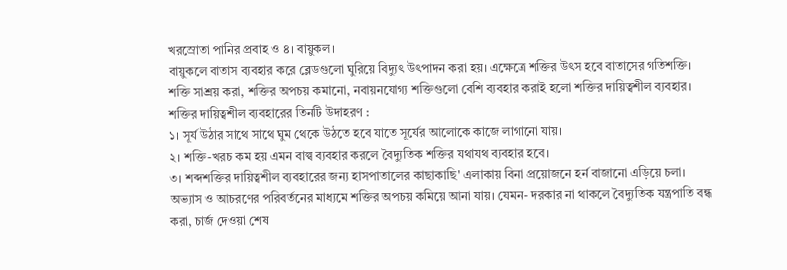খরস্রোতা পানির প্রবাহ ও ৪। বায়ুকল।
বায়ুকলে বাতাস ব্যবহার করে ব্লেডগুলো ঘুরিয়ে বিদ্যুৎ উৎপাদন করা হয়। এক্ষেত্রে শক্তির উৎস হবে বাতাসের গতিশক্তি।
শক্তি সাশ্রয় করা, শক্তির অপচয় কমানো, নবায়নযোগ্য শক্তিগুলো বেশি ব্যবহার করাই হলো শক্তির দায়িত্বশীল ব্যবহার।
শক্তির দায়িত্বশীল ব্যবহারের তিনটি উদাহরণ :
১। সূর্য উঠার সাথে সাথে ঘুম থেকে উঠতে হবে যাতে সূর্যের আলোকে কাজে লাগানো যায়।
২। শক্তি-খরচ কম হয় এমন বাল্ব ব্যবহার করলে বৈদ্যুতিক শক্তির যথাযথ ব্যবহার হবে।
৩। শব্দশক্তির দায়িত্বশীল ব্যবহারের জন্য হাসপাতালের কাছাকাছি' এলাকায় বিনা প্রয়োজনে হর্ন বাজানো এড়িয়ে চলা।
অভ্যাস ও আচরণের পরিবর্তনের মাধ্যমে শক্তির অপচয় কমিয়ে আনা যায়। যেমন- দরকার না থাকলে বৈদ্যুতিক যন্ত্রপাতি বন্ধ করা, চার্জ দেওয়া শেষ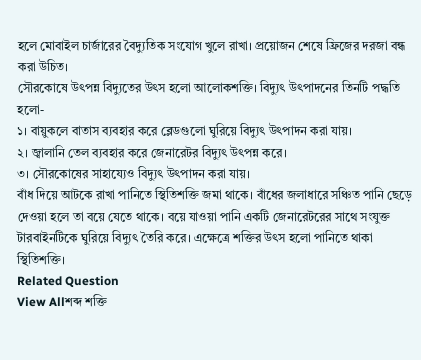হলে মোবাইল চার্জারের বৈদ্যুতিক সংযোগ খুলে রাখা। প্রয়োজন শেষে ফ্রিজের দরজা বন্ধ করা উচিত।
সৌরকোষে উৎপন্ন বিদ্যুতের উৎস হলো আলোকশক্তি। বিদ্যুৎ উৎপাদনের তিনটি পদ্ধতি হলো-
১। বায়ুকলে বাতাস ব্যবহার করে ব্লেডগুলো ঘুরিয়ে বিদ্যুৎ উৎপাদন করা যায়।
২। জ্বালানি তেল ব্যবহার করে জেনারেটর বিদ্যুৎ উৎপন্ন করে।
৩। সৌরকোষের সাহায্যেও বিদ্যুৎ উৎপাদন করা যায়।
বাঁধ দিয়ে আটকে রাখা পানিতে স্থিতিশক্তি জমা থাকে। বাঁধের জলাধারে সঞ্চিত পানি ছেড়ে দেওয়া হলে তা বয়ে যেতে থাকে। বয়ে যাওয়া পানি একটি জেনারেটরের সাথে সংযুক্ত টারবাইনটিকে ঘুরিয়ে বিদ্যুৎ তৈরি করে। এক্ষেত্রে শক্তির উৎস হলো পানিতে থাকা স্থিতিশক্তি।
Related Question
View Allশব্দ শক্তি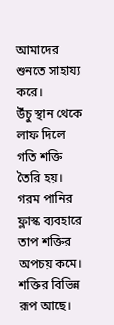আমাদের শুনতে সাহায্য করে।
উঁচু স্থান থেকে লাফ দিলে গতি শক্তি তৈরি হয়।
গরম পানির ফ্লাস্ক ব্যবহারে তাপ শক্তির অপচয় কমে।
শক্তির বিভিন্ন রূপ আছে।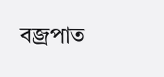বজ্রপাত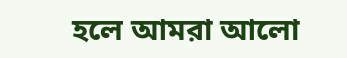হলে আমরা আলো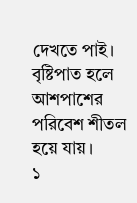দেখতে পাই।
বৃষ্টিপাত হলে আশপাশের পরিবেশ শীতল হয়ে যায়।
১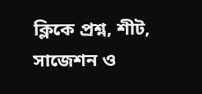ক্লিকে প্রশ্ন, শীট, সাজেশন ও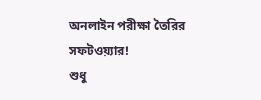অনলাইন পরীক্ষা তৈরির সফটওয়্যার!
শুধু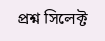প্রশ্ন সিলেক্ট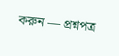করুন — প্রশ্নপত্র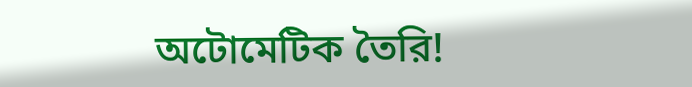অটোমেটিক তৈরি!